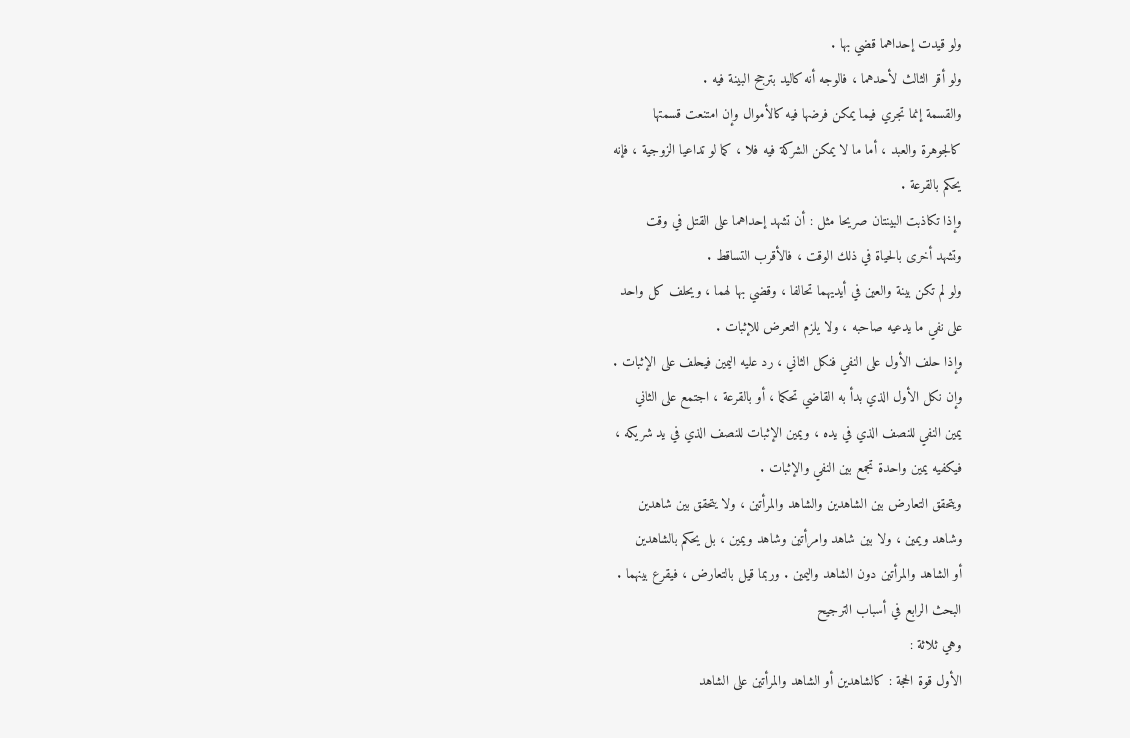ولو قيدت إحداهما قضي بها .
ولو أقر الثالث لأحدهما ، فالوجه أنه كاليد بترجح البينة فيه .
والقسمة إنما تجري فيما يمكن فرضها فيه كالأموال وإن امتنعت قسمتها
كالجوهرة والعبد ، أما ما لا يمكن الشركة فيه فلا ، كما لو تداعيا الزوجية ، فإنه
يحكم بالقرعة .
وإذا تكاذبت البينتان صريحا مثل : أن تشهد إحداهما على القتل في وقت
وتشهد أخرى بالحياة في ذلك الوقت ، فالأقرب التساقط .
ولو لم تكن بينة والعين في أيديهما تحالفا ، وقضي بها لهما ، ويحلف كل واحد
على نفي ما يدعيه صاحبه ، ولا يلزم التعرض للإثبات .
وإذا حلف الأول على النفي فنكل الثاني ، رد عليه اليمين فيحلف على الإثبات .
وإن نكل الأول الذي بدأ به القاضي تحكما ، أو بالقرعة ، اجتمع على الثاني
يمين النفي للنصف الذي في يده ، ويمين الإثبات للنصف الذي في يد شريكه ،
فيكفيه يمين واحدة تجمع بين النفي والإثبات .
ويتحقق التعارض بين الشاهدين والشاهد والمرأتين ، ولا يتحقق بين شاهدين
وشاهد ويمين ، ولا بين شاهد وامرأتين وشاهد ويمين ، بل يحكم بالشاهدين
أو الشاهد والمرأتين دون الشاهد واليمين . وربما قيل بالتعارض ، فيقرع بينهما .
البحث الرابع في أسباب الترجيح
وهي ثلاثة :
الأول قوة الحجة : كالشاهدين أو الشاهد والمرأتين على الشاهد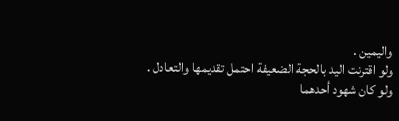واليمين .
ولو اقترنت اليد بالحجة الضعيفة احتمل تقديمها والتعادل .
ولو كان شهود أحدهما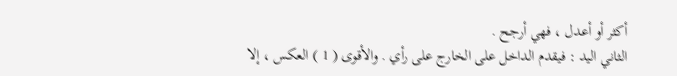أكثر أو أعدل ، فهي أرجح .
الثاني اليد : فيقدم الداخل على الخارج على رأي . والأقوى ( 1 ) العكس ، إلا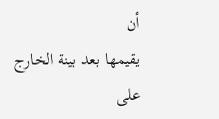أن
يقيمها بعد بينة الخارج على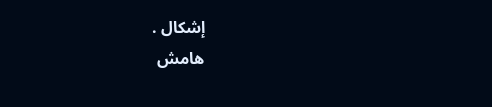إشكال .
هامش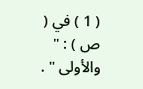( 1 ) في ( ص ) : " والأولى " .